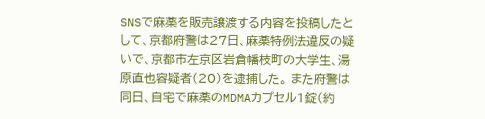SNSで麻薬を販売譲渡する内容を投稿したとして、京都府警は27日、麻薬特例法違反の疑いで、京都市左京区岩倉幡枝町の大学生、湯原直也容疑者(20)を逮捕した。 また府警は同日、自宅で麻薬のMDMAカプセル1錠(約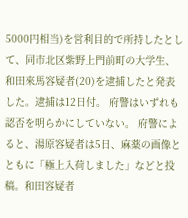5000円相当)を営利目的で所持したとして、同市北区紫野上門前町の大学生、和田來馬容疑者(20)を逮捕したと発表した。逮捕は12日付。 府警はいずれも認否を明らかにしていない。 府警によると、湯原容疑者は5日、麻薬の画像とともに「極上入荷しました」などと投稿。和田容疑者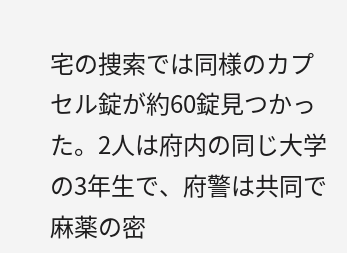宅の捜索では同様のカプセル錠が約60錠見つかった。2人は府内の同じ大学の3年生で、府警は共同で麻薬の密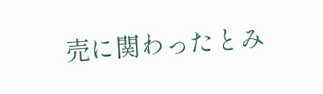売に関わったとみ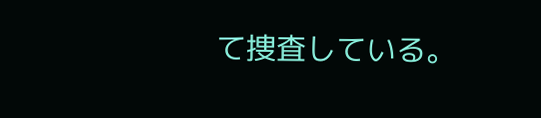て捜査している。